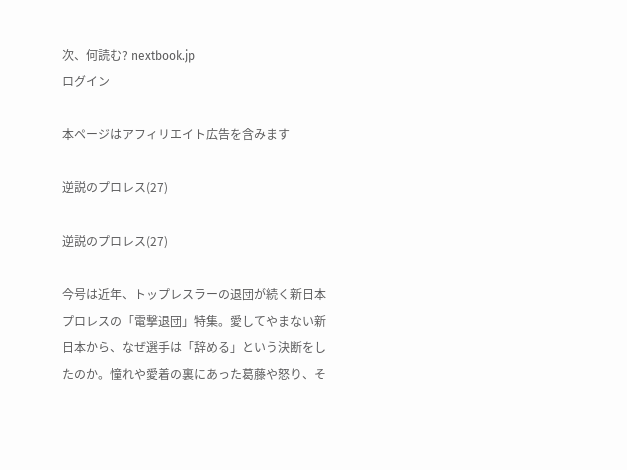次、何読む? nextbook.jp
ログイン

本ページはアフィリエイト広告を含みます

逆説のプロレス(27)

逆説のプロレス(27)

今号は近年、トップレスラーの退団が続く新日本プロレスの「電撃退団」特集。愛してやまない新日本から、なぜ選手は「辞める」という決断をしたのか。憧れや愛着の裏にあった葛藤や怒り、そ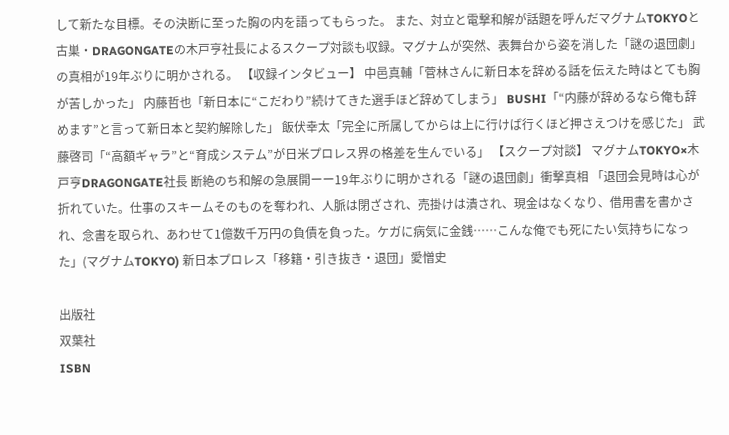して新たな目標。その決断に至った胸の内を語ってもらった。 また、対立と電撃和解が話題を呼んだマグナムTOKYOと古巣・DRAGONGATEの木戸亨社長によるスクープ対談も収録。マグナムが突然、表舞台から姿を消した「謎の退団劇」の真相が19年ぶりに明かされる。 【収録インタビュー】 中邑真輔「菅林さんに新日本を辞める話を伝えた時はとても胸が苦しかった」 内藤哲也「新日本に“こだわり”続けてきた選手ほど辞めてしまう」 BUSHI「“内藤が辞めるなら俺も辞めます”と言って新日本と契約解除した」 飯伏幸太「完全に所属してからは上に行けば行くほど押さえつけを感じた」 武藤啓司「“高額ギャラ”と“育成システム”が日米プロレス界の格差を生んでいる」 【スクープ対談】 マグナムTOKYO×木戸亨DRAGONGATE社長 断絶のち和解の急展開ーー19年ぶりに明かされる「謎の退団劇」衝撃真相 「退団会見時は心が折れていた。仕事のスキームそのものを奪われ、人脈は閉ざされ、売掛けは潰され、現金はなくなり、借用書を書かされ、念書を取られ、あわせて1億数千万円の負債を負った。ケガに病気に金銭……こんな俺でも死にたい気持ちになった」(マグナムTOKYO) 新日本プロレス「移籍・引き抜き・退団」愛憎史

出版社
双葉社
ISBN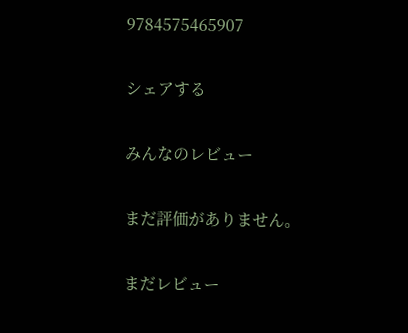9784575465907

シェアする

みんなのレビュー

まだ評価がありません。

まだレビュー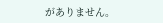がありません。